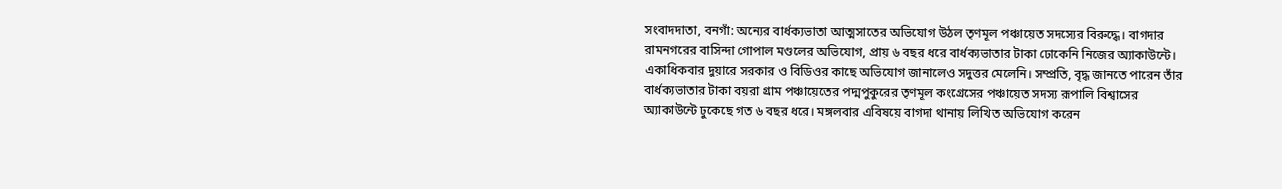সংবাদদাতা, বনগাঁ: অন্যের বার্ধক্যভাতা আত্মসাতের অভিযোগ উঠল তৃণমূল পঞ্চায়েত সদস্যের বিরুদ্ধে। বাগদার রামনগরের বাসিন্দা গোপাল মণ্ডলের অভিযোগ, প্রায় ৬ বছর ধরে বার্ধক্যভাতার টাকা ঢোকেনি নিজের অ্যাকাউন্টে। একাধিকবার দুয়ারে সরকার ও বিডিওর কাছে অভিযোগ জানালেও সদুত্তর মেলেনি। সম্প্রতি, বৃদ্ধ জানতে পারেন তাঁর বার্ধক্যভাতার টাকা বয়রা গ্রাম পঞ্চায়েতের পদ্মপুকুরের তৃণমূল কংগ্রেসের পঞ্চায়েত সদস্য রূপালি বিশ্বাসের অ্যাকাউন্টে ঢুকেছে গত ৬ বছর ধরে। মঙ্গলবার এবিষয়ে বাগদা থানায় লিখিত অভিযোগ করেন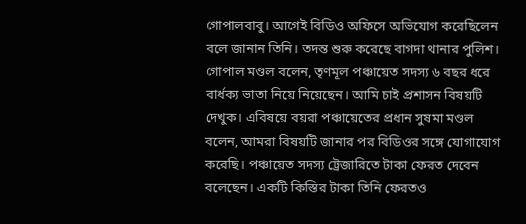গোপালবাবু। আগেই বিডিও অফিসে অভিযোগ করেছিলেন বলে জানান তিনি। তদন্ত শুরু করেছে বাগদা থানার পুলিশ। গোপাল মণ্ডল বলেন, তৃণমূল পঞ্চায়েত সদস্য ৬ বছর ধরে বার্ধক্য ভাতা নিয়ে নিয়েছেন। আমি চাই প্রশাসন বিষয়টি দেখুক। এবিষয়ে বয়রা পঞ্চায়েতের প্রধান সুষমা মণ্ডল বলেন, আমরা বিষয়টি জানার পর বিডিওর সঙ্গে যোগাযোগ করেছি। পঞ্চায়েত সদস্য ট্রেজারিতে টাকা ফেরত দেবেন বলেছেন। একটি কিস্তির টাকা তিনি ফেরতও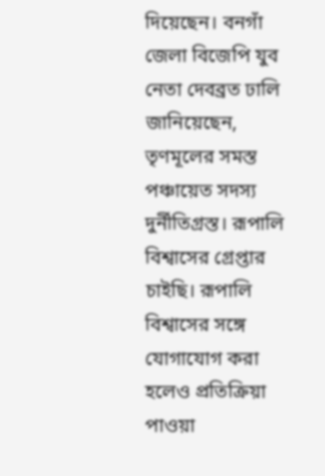দিয়েছেন। বনগাঁ জেলা বিজেপি যুব নেতা দেবব্রত ঢালি জানিয়েছেন, তৃণমূলের সমস্ত পঞ্চায়েত সদস্য দুর্নীতিগ্রস্ত। রূপালি বিশ্বাসের গ্রেপ্তার চাইছি। রূপালি বিশ্বাসের সঙ্গে যোগাযোগ করা হলেও প্রতিক্রিয়া পাওয়া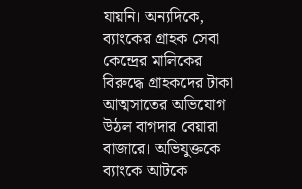যায়নি। অন্যদিকে, ব্যাংকের গ্রাহক সেবা কেন্দ্রের মালিকের বিরুদ্ধে গ্রাহকদের টাকা আত্মসাতের অভিযোগ উঠল বাগদার বেয়ারা বাজারে। অভিযুক্তকে ব্যাংকে আটকে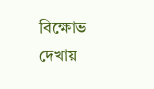বিক্ষোভ দেখায়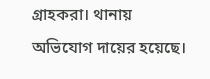গ্রাহকরা। থানায় অভিযোগ দায়ের হয়েছে।